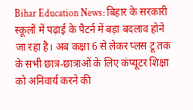Bihar Education News: बिहार के सरकारी स्कूलों में पढ़ाई के पैटर्न में बड़ा बदलाव होने जा रहा है। अब कक्षा 6 से लेकर प्लस टू तक के सभी छात्र-छात्राओं के लिए कंप्यूटर शिक्षा को अनिवार्य करने की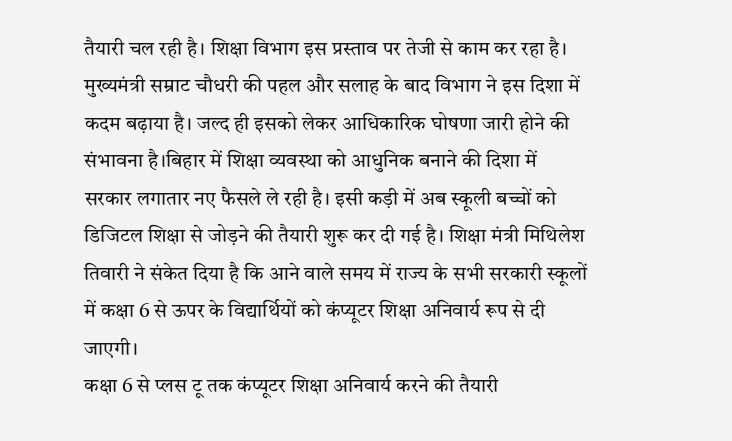तैयारी चल रही है। शिक्षा विभाग इस प्रस्ताव पर तेजी से काम कर रहा है। मुख्यमंत्री सम्राट चौधरी की पहल और सलाह के बाद विभाग ने इस दिशा में कदम बढ़ाया है। जल्द ही इसको लेकर आधिकारिक घोषणा जारी होने की संभावना है।बिहार में शिक्षा व्यवस्था को आधुनिक बनाने की दिशा में सरकार लगातार नए फैसले ले रही है। इसी कड़ी में अब स्कूली बच्चों को डिजिटल शिक्षा से जोड़ने की तैयारी शुरू कर दी गई है। शिक्षा मंत्री मिथिलेश तिवारी ने संकेत दिया है कि आने वाले समय में राज्य के सभी सरकारी स्कूलों में कक्षा 6 से ऊपर के विद्यार्थियों को कंप्यूटर शिक्षा अनिवार्य रूप से दी जाएगी।
कक्षा 6 से प्लस टू तक कंप्यूटर शिक्षा अनिवार्य करने की तैयारी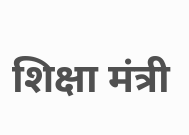शिक्षा मंत्री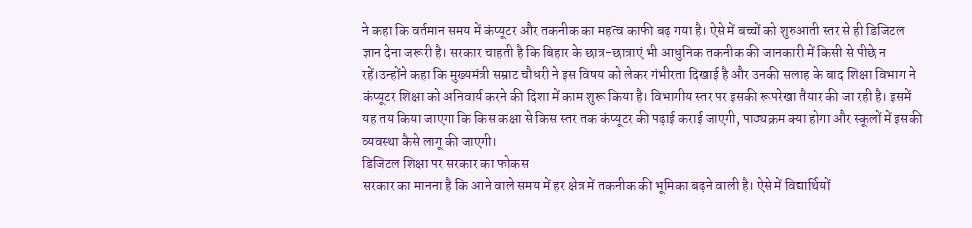ने कहा कि वर्तमान समय में कंप्यूटर और तकनीक का महत्व काफी बढ़ गया है। ऐसे में बच्चों को शुरुआती स्तर से ही डिजिटल ज्ञान देना जरूरी है। सरकार चाहती है कि बिहार के छात्र-छात्राएं भी आधुनिक तकनीक की जानकारी में किसी से पीछे न रहें।उन्होंने कहा कि मुख्यमंत्री सम्राट चौधरी ने इस विषय को लेकर गंभीरता दिखाई है और उनकी सलाह के बाद शिक्षा विभाग ने कंप्यूटर शिक्षा को अनिवार्य करने की दिशा में काम शुरू किया है। विभागीय स्तर पर इसकी रूपरेखा तैयार की जा रही है। इसमें यह तय किया जाएगा कि किस कक्षा से किस स्तर तक कंप्यूटर की पढ़ाई कराई जाएगी, पाठ्यक्रम क्या होगा और स्कूलों में इसकी व्यवस्था कैसे लागू की जाएगी।
डिजिटल शिक्षा पर सरकार का फोकस
सरकार का मानना है कि आने वाले समय में हर क्षेत्र में तकनीक की भूमिका बढ़ने वाली है। ऐसे में विद्यार्थियों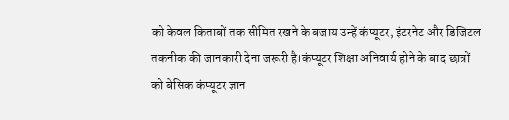को केवल किताबों तक सीमित रखने के बजाय उन्हें कंप्यूटर, इंटरनेट और डिजिटल तकनीक की जानकारी देना जरूरी है।कंप्यूटर शिक्षा अनिवार्य होने के बाद छात्रों को बेसिक कंप्यूटर ज्ञान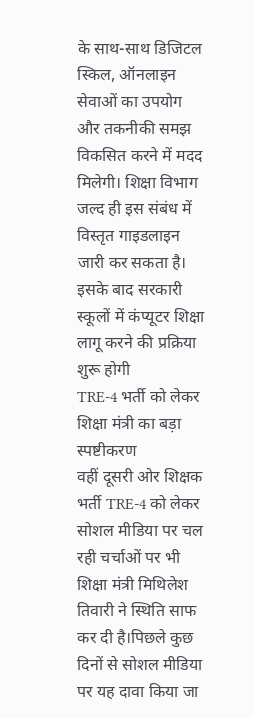के साथ-साथ डिजिटल स्किल, ऑनलाइन सेवाओं का उपयोग और तकनीकी समझ विकसित करने में मदद मिलेगी। शिक्षा विभाग जल्द ही इस संबंध में विस्तृत गाइडलाइन जारी कर सकता है। इसके बाद सरकारी स्कूलों में कंप्यूटर शिक्षा लागू करने की प्रक्रिया शुरू होगी
TRE-4 भर्ती को लेकर शिक्षा मंत्री का बड़ा स्पष्टीकरण
वहीं दूसरी ओर शिक्षक भर्ती TRE-4 को लेकर सोशल मीडिया पर चल रही चर्चाओं पर भी शिक्षा मंत्री मिथिलेश तिवारी ने स्थिति साफ कर दी है।पिछले कुछ दिनों से सोशल मीडिया पर यह दावा किया जा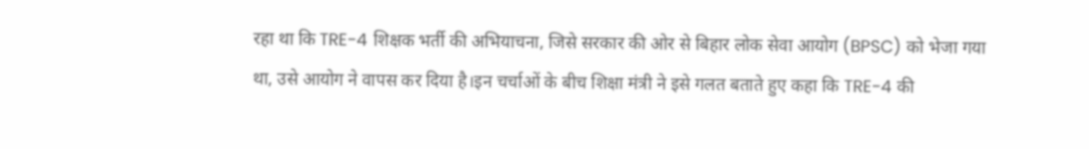रहा था कि TRE-4 शिक्षक भर्ती की अभियाचना, जिसे सरकार की ओर से बिहार लोक सेवा आयोग (BPSC) को भेजा गया था, उसे आयोग ने वापस कर दिया है।इन चर्चाओं के बीच शिक्षा मंत्री ने इसे गलत बताते हुए कहा कि TRE-4 की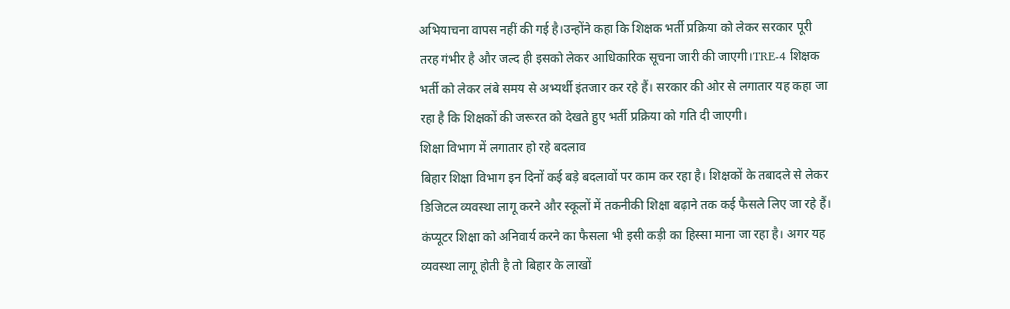अभियाचना वापस नहीं की गई है।उन्होंने कहा कि शिक्षक भर्ती प्रक्रिया को लेकर सरकार पूरी तरह गंभीर है और जल्द ही इसको लेकर आधिकारिक सूचना जारी की जाएगी।TRE-4 शिक्षक भर्ती को लेकर लंबे समय से अभ्यर्थी इंतजार कर रहे हैं। सरकार की ओर से लगातार यह कहा जा रहा है कि शिक्षकों की जरूरत को देखते हुए भर्ती प्रक्रिया को गति दी जाएगी।
शिक्षा विभाग में लगातार हो रहे बदलाव
बिहार शिक्षा विभाग इन दिनों कई बड़े बदलावों पर काम कर रहा है। शिक्षकों के तबादले से लेकर डिजिटल व्यवस्था लागू करने और स्कूलों में तकनीकी शिक्षा बढ़ाने तक कई फैसले लिए जा रहे हैं। कंप्यूटर शिक्षा को अनिवार्य करने का फैसला भी इसी कड़ी का हिस्सा माना जा रहा है। अगर यह व्यवस्था लागू होती है तो बिहार के लाखों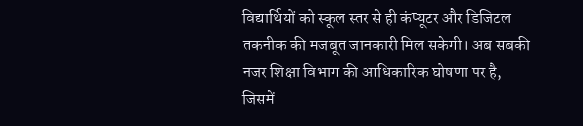विद्यार्थियों को स्कूल स्तर से ही कंप्यूटर और डिजिटल तकनीक की मजबूत जानकारी मिल सकेगी। अब सबकी नजर शिक्षा विभाग की आधिकारिक घोषणा पर है, जिसमें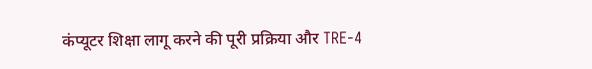कंप्यूटर शिक्षा लागू करने की पूरी प्रक्रिया और TRE-4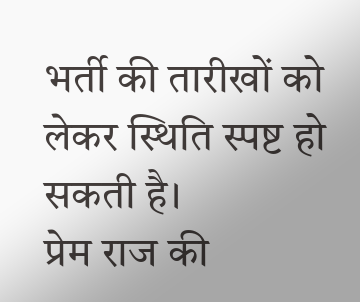भर्ती की तारीखों को लेकर स्थिति स्पष्ट हो सकती है।
प्रेम राज की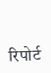रिपोर्ट